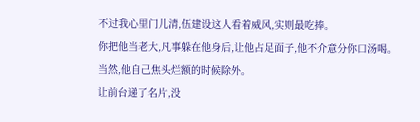不过我心里门儿清,伍建设这人看着威风,实则最吃捧。
你把他当老大,凡事躲在他身后,让他占足面子,他不介意分你口汤喝。
当然,他自己焦头烂额的时候除外。
让前台递了名片,没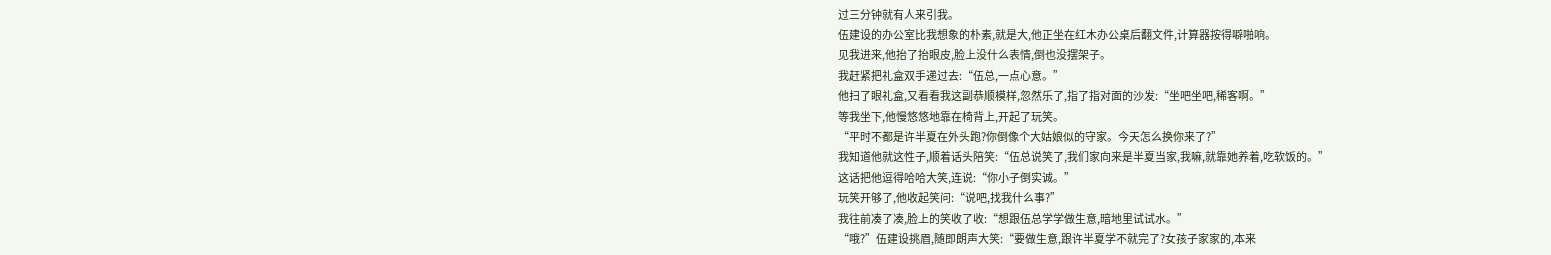过三分钟就有人来引我。
伍建设的办公室比我想象的朴素,就是大,他正坐在红木办公桌后翻文件,计算器按得噼啪响。
见我进来,他抬了抬眼皮,脸上没什么表情,倒也没摆架子。
我赶紧把礼盒双手递过去:“伍总,一点心意。”
他扫了眼礼盒,又看看我这副恭顺模样,忽然乐了,指了指对面的沙发:“坐吧坐吧,稀客啊。”
等我坐下,他慢悠悠地靠在椅背上,开起了玩笑。
“平时不都是许半夏在外头跑?你倒像个大姑娘似的守家。今天怎么换你来了?”
我知道他就这性子,顺着话头陪笑:“伍总说笑了,我们家向来是半夏当家,我嘛,就靠她养着,吃软饭的。”
这话把他逗得哈哈大笑,连说:“你小子倒实诚。”
玩笑开够了,他收起笑问:“说吧,找我什么事?”
我往前凑了凑,脸上的笑收了收:“想跟伍总学学做生意,暗地里试试水。”
“哦?”伍建设挑眉,随即朗声大笑:“要做生意,跟许半夏学不就完了?女孩子家家的,本来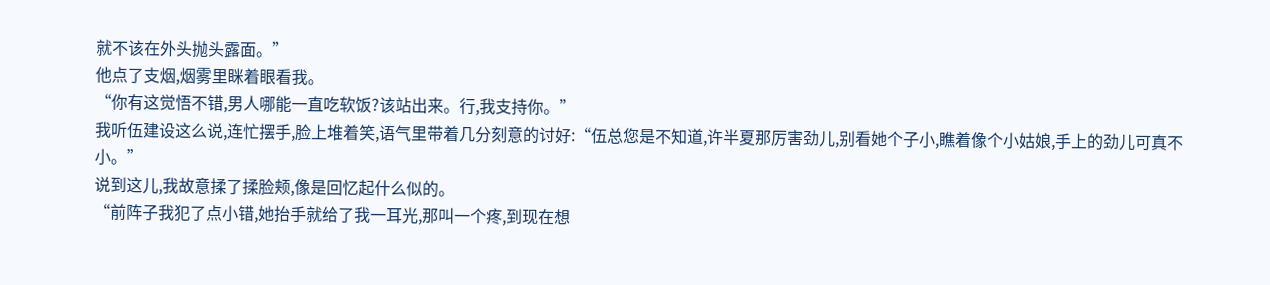就不该在外头抛头露面。”
他点了支烟,烟雾里眯着眼看我。
“你有这觉悟不错,男人哪能一直吃软饭?该站出来。行,我支持你。”
我听伍建设这么说,连忙摆手,脸上堆着笑,语气里带着几分刻意的讨好:“伍总您是不知道,许半夏那厉害劲儿,别看她个子小,瞧着像个小姑娘,手上的劲儿可真不小。”
说到这儿,我故意揉了揉脸颊,像是回忆起什么似的。
“前阵子我犯了点小错,她抬手就给了我一耳光,那叫一个疼,到现在想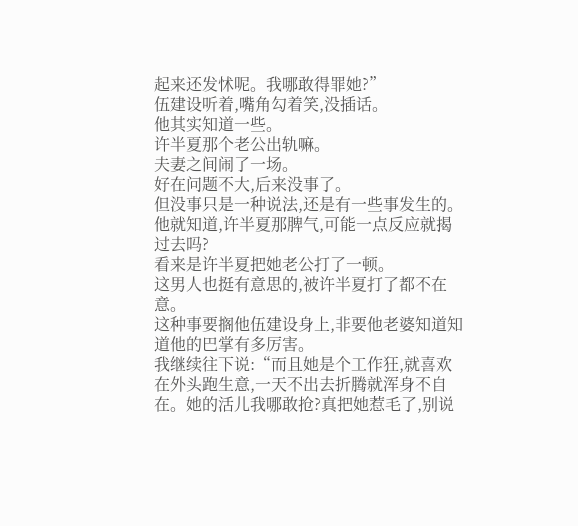起来还发怵呢。我哪敢得罪她?”
伍建设听着,嘴角勾着笑,没插话。
他其实知道一些。
许半夏那个老公出轨嘛。
夫妻之间闹了一场。
好在问题不大,后来没事了。
但没事只是一种说法,还是有一些事发生的。
他就知道,许半夏那脾气,可能一点反应就揭过去吗?
看来是许半夏把她老公打了一顿。
这男人也挺有意思的,被许半夏打了都不在意。
这种事要搁他伍建设身上,非要他老婆知道知道他的巴掌有多厉害。
我继续往下说:“而且她是个工作狂,就喜欢在外头跑生意,一天不出去折腾就浑身不自在。她的活儿我哪敢抢?真把她惹毛了,别说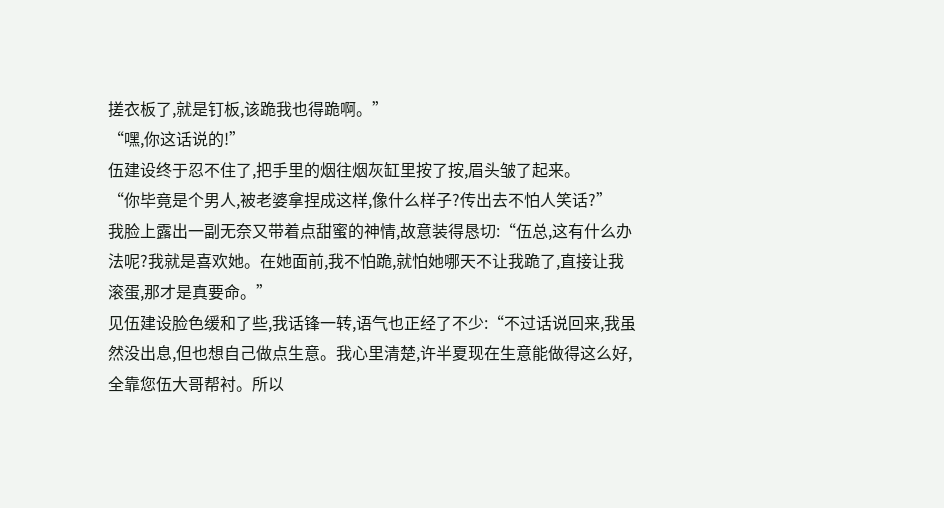搓衣板了,就是钉板,该跪我也得跪啊。”
“嘿,你这话说的!”
伍建设终于忍不住了,把手里的烟往烟灰缸里按了按,眉头皱了起来。
“你毕竟是个男人,被老婆拿捏成这样,像什么样子?传出去不怕人笑话?”
我脸上露出一副无奈又带着点甜蜜的神情,故意装得恳切:“伍总,这有什么办法呢?我就是喜欢她。在她面前,我不怕跪,就怕她哪天不让我跪了,直接让我滚蛋,那才是真要命。”
见伍建设脸色缓和了些,我话锋一转,语气也正经了不少:“不过话说回来,我虽然没出息,但也想自己做点生意。我心里清楚,许半夏现在生意能做得这么好,全靠您伍大哥帮衬。所以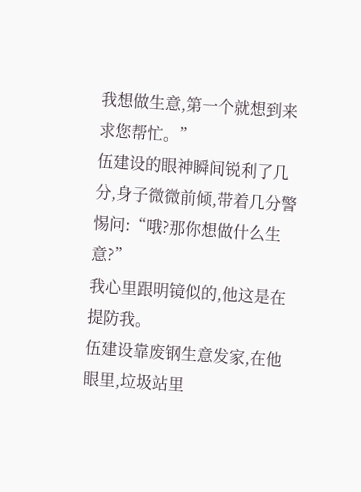我想做生意,第一个就想到来求您帮忙。”
伍建设的眼神瞬间锐利了几分,身子微微前倾,带着几分警惕问:“哦?那你想做什么生意?”
我心里跟明镜似的,他这是在提防我。
伍建设靠废钢生意发家,在他眼里,垃圾站里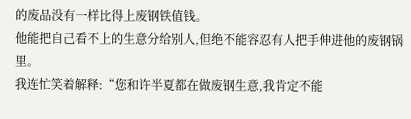的废品没有一样比得上废钢铁值钱。
他能把自己看不上的生意分给别人,但绝不能容忍有人把手伸进他的废钢锅里。
我连忙笑着解释:“您和许半夏都在做废钢生意,我肯定不能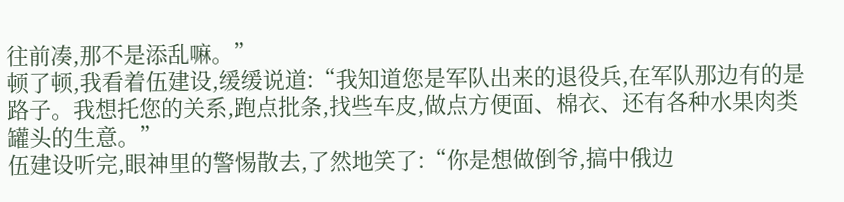往前凑,那不是添乱嘛。”
顿了顿,我看着伍建设,缓缓说道:“我知道您是军队出来的退役兵,在军队那边有的是路子。我想托您的关系,跑点批条,找些车皮,做点方便面、棉衣、还有各种水果肉类罐头的生意。”
伍建设听完,眼神里的警惕散去,了然地笑了:“你是想做倒爷,搞中俄边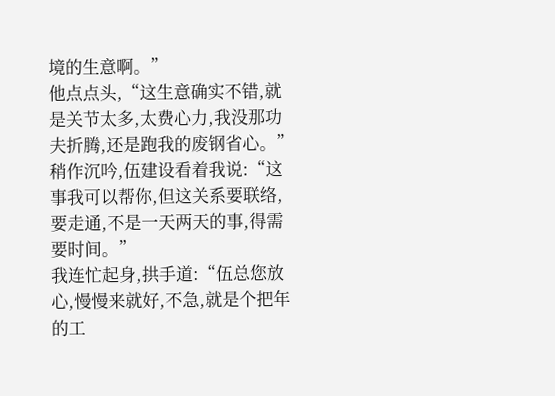境的生意啊。”
他点点头,“这生意确实不错,就是关节太多,太费心力,我没那功夫折腾,还是跑我的废钢省心。”
稍作沉吟,伍建设看着我说:“这事我可以帮你,但这关系要联络,要走通,不是一天两天的事,得需要时间。”
我连忙起身,拱手道:“伍总您放心,慢慢来就好,不急,就是个把年的工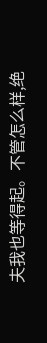夫我也等得起。不管怎么样,绝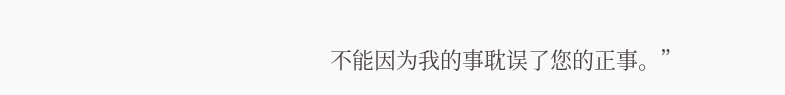不能因为我的事耽误了您的正事。”